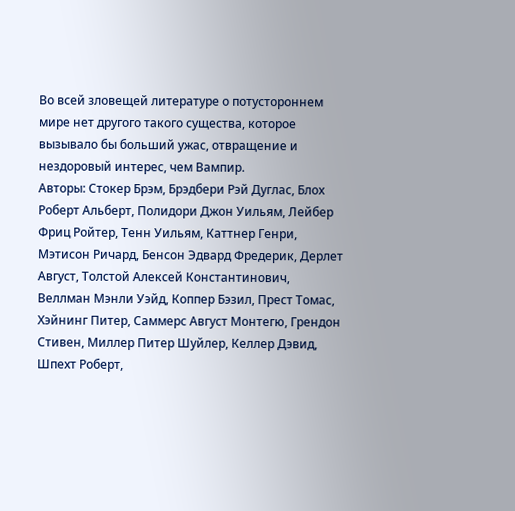Во всей зловещей литературе о потустороннем мире нет другого такого существа, которое вызывало бы больший ужас, отвращение и нездоровый интерес, чем Вампир.
Авторы: Стокер Брэм, Брэдбери Рэй Дуглас, Блох Роберт Альберт, Полидори Джон Уильям, Лейбер Фриц Ройтер, Тенн Уильям, Каттнер Генри, Мэтисон Ричард, Бенсон Эдвард Фредерик, Дерлет Август, Толстой Алексей Константинович, Веллман Мэнли Уэйд, Коппер Бэзил, Прест Томас, Хэйнинг Питер, Саммерс Август Монтегю, Грендон Стивен, Миллер Питер Шуйлер, Келлер Дэвид, Шпехт Роберт,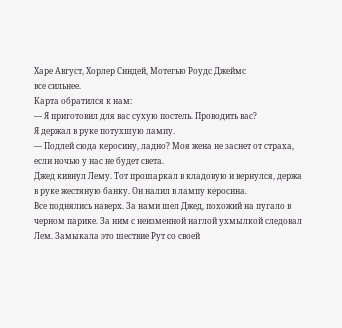Харе Август, Хорлер Синдей, Мотегью Роудс Джеймс
все сильнее.
Карта обратился к нам:
— Я приготовил для вас сухую постель. Проводить вас?
Я держал в руке потухшую лампу.
— Подлей сюда керосину, ладно? Моя жена не заснет от страха, если ночью у нас не будет света.
Джед кивнул Лему. Тот прошаркал в кладовую и вернулся, держа в руке жестяную банку. Он налил в лампу керосина.
Все поднялись наверх. За нами шел Джед, похожий на пугало в черном парике. За ним с неизменной наглой ухмылкой следовал Лем. Замыкала это шествие Рут со своей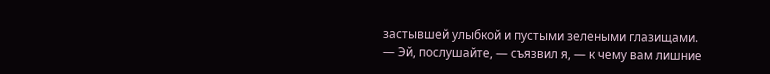застывшей улыбкой и пустыми зелеными глазищами.
— Эй, послушайте, — съязвил я, — к чему вам лишние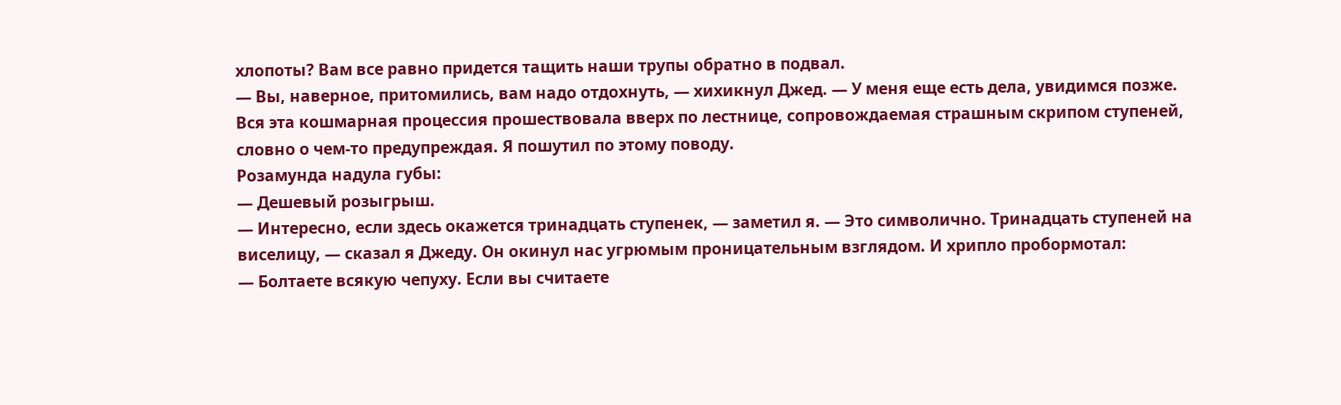хлопоты? Вам все равно придется тащить наши трупы обратно в подвал.
— Вы, наверное, притомились, вам надо отдохнуть, — хихикнул Джед. — У меня еще есть дела, увидимся позже.
Вся эта кошмарная процессия прошествовала вверх по лестнице, сопровождаемая страшным скрипом ступеней, словно о чем-то предупреждая. Я пошутил по этому поводу.
Розамунда надула губы:
— Дешевый розыгрыш.
— Интересно, если здесь окажется тринадцать ступенек, — заметил я. — Это символично. Тринадцать ступеней на виселицу, — сказал я Джеду. Он окинул нас угрюмым проницательным взглядом. И хрипло пробормотал:
— Болтаете всякую чепуху. Если вы считаете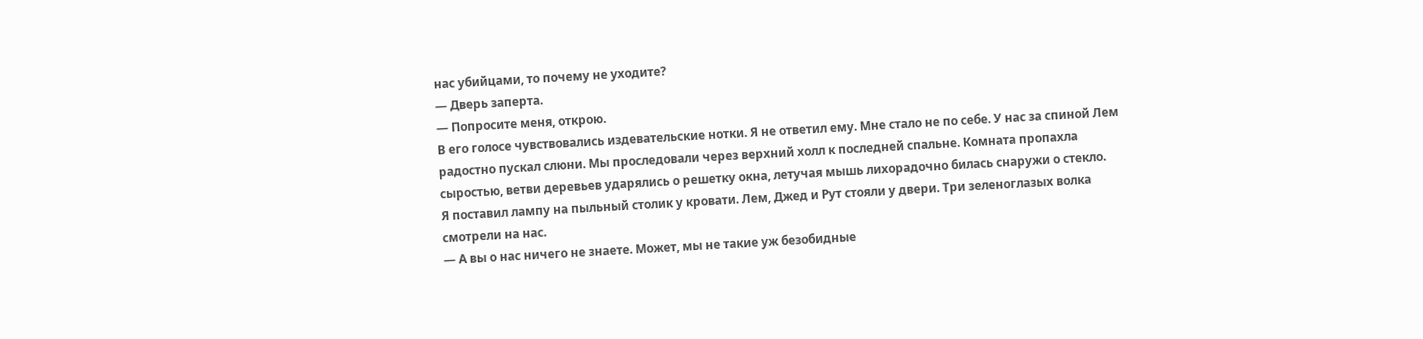нас убийцами, то почему не уходите?
— Дверь заперта.
— Попросите меня, открою.
В его голосе чувствовались издевательские нотки. Я не ответил ему. Мне стало не по себе. У нас за спиной Лем радостно пускал слюни. Мы проследовали через верхний холл к последней спальне. Комната пропахла сыростью, ветви деревьев ударялись о решетку окна, летучая мышь лихорадочно билась снаружи о стекло.
Я поставил лампу на пыльный столик у кровати. Лем, Джед и Рут стояли у двери. Три зеленоглазых волка смотрели на нас.
— А вы о нас ничего не знаете. Может, мы не такие уж безобидные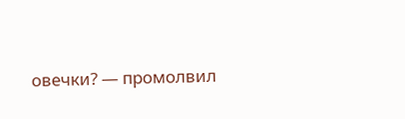овечки? — промолвил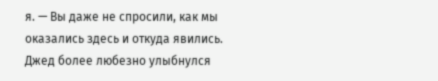я. — Вы даже не спросили, как мы оказались здесь и откуда явились.
Джед более любезно улыбнулся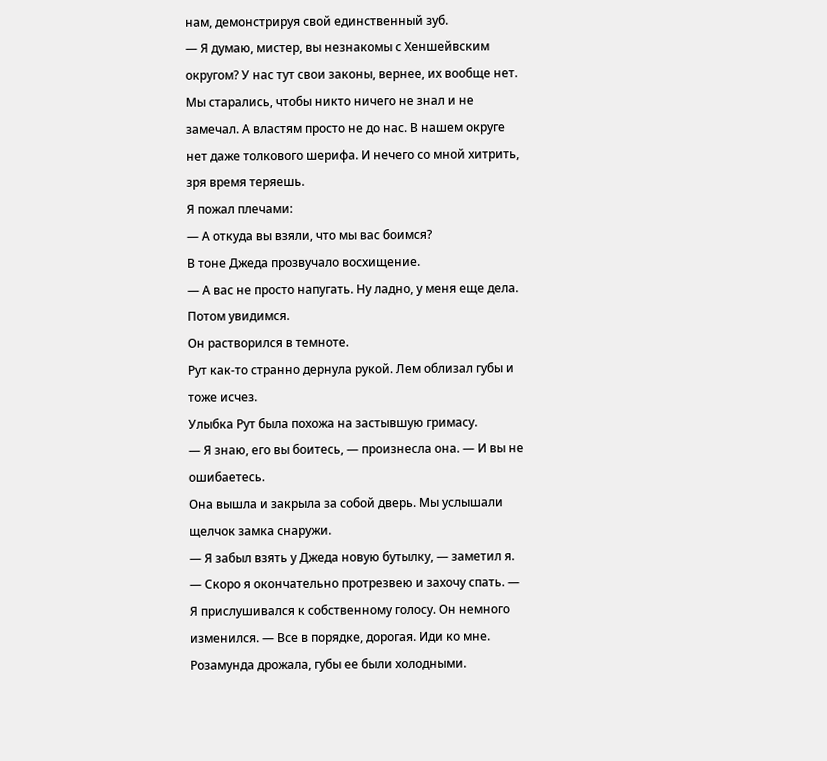нам, демонстрируя свой единственный зуб.
— Я думаю, мистер, вы незнакомы с Хеншейвским округом? У нас тут свои законы, вернее, их вообще нет. Мы старались, чтобы никто ничего не знал и не замечал. А властям просто не до нас. В нашем округе нет даже толкового шерифа. И нечего со мной хитрить, зря время теряешь.
Я пожал плечами:
— А откуда вы взяли, что мы вас боимся?
В тоне Джеда прозвучало восхищение.
— А вас не просто напугать. Ну ладно, у меня еще дела. Потом увидимся.
Он растворился в темноте.
Рут как-то странно дернула рукой. Лем облизал губы и тоже исчез.
Улыбка Рут была похожа на застывшую гримасу.
— Я знаю, его вы боитесь, — произнесла она. — И вы не ошибаетесь.
Она вышла и закрыла за собой дверь. Мы услышали щелчок замка снаружи.
— Я забыл взять у Джеда новую бутылку, — заметил я. — Скоро я окончательно протрезвею и захочу спать. — Я прислушивался к собственному голосу. Он немного изменился. — Все в порядке, дорогая. Иди ко мне.
Розамунда дрожала, губы ее были холодными.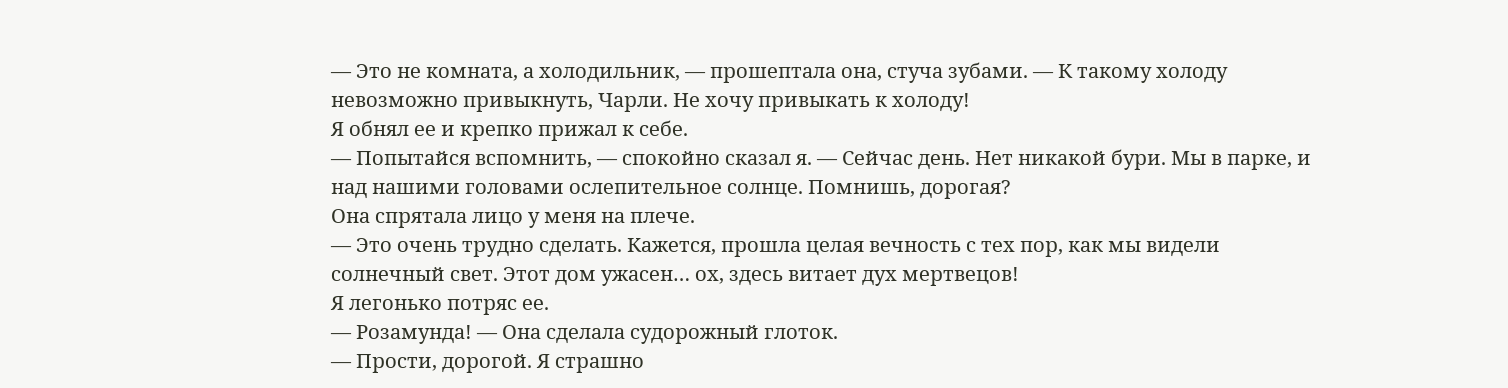— Это не комната, а холодильник, — прошептала она, стуча зубами. — К такому холоду невозможно привыкнуть, Чарли. Не хочу привыкать к холоду!
Я обнял ее и крепко прижал к себе.
— Попытайся вспомнить, — спокойно сказал я. — Сейчас день. Нет никакой бури. Мы в парке, и над нашими головами ослепительное солнце. Помнишь, дорогая?
Она спрятала лицо у меня на плече.
— Это очень трудно сделать. Кажется, прошла целая вечность с тех пор, как мы видели солнечный свет. Этот дом ужасен… ох, здесь витает дух мертвецов!
Я легонько потряс ее.
— Розамунда! — Она сделала судорожный глоток.
— Прости, дорогой. Я страшно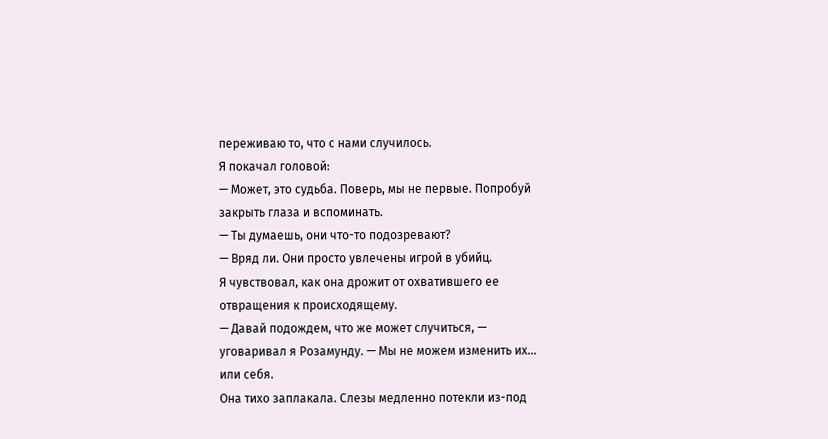переживаю то, что с нами случилось.
Я покачал головой:
— Может, это судьба. Поверь, мы не первые. Попробуй закрыть глаза и вспоминать.
— Ты думаешь, они что-то подозревают?
— Вряд ли. Они просто увлечены игрой в убийц.
Я чувствовал, как она дрожит от охватившего ее отвращения к происходящему.
— Давай подождем, что же может случиться, — уговаривал я Розамунду. — Мы не можем изменить их… или себя.
Она тихо заплакала. Слезы медленно потекли из-под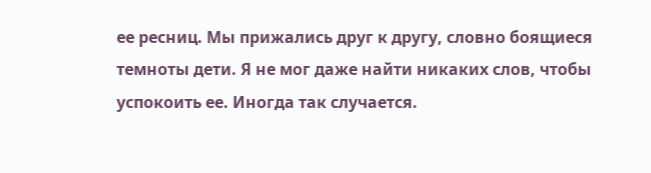ее ресниц. Мы прижались друг к другу, словно боящиеся темноты дети. Я не мог даже найти никаких слов, чтобы успокоить ее. Иногда так случается.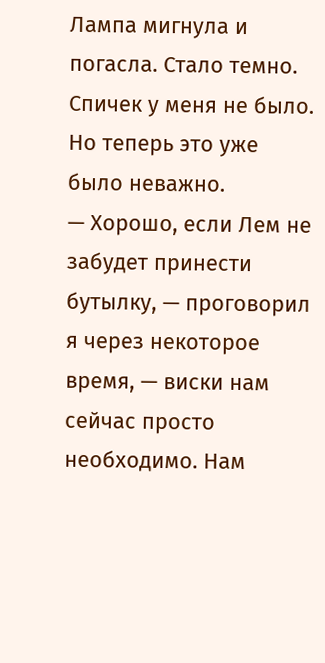Лампа мигнула и погасла. Стало темно. Спичек у меня не было. Но теперь это уже было неважно.
— Хорошо, если Лем не забудет принести бутылку, — проговорил я через некоторое время, — виски нам сейчас просто необходимо. Нам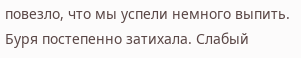повезло, что мы успели немного выпить.
Буря постепенно затихала. Слабый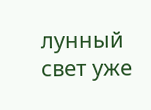лунный свет уже